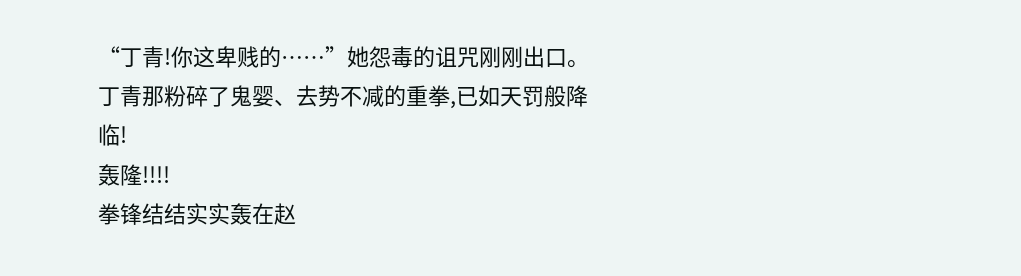“丁青!你这卑贱的……”她怨毒的诅咒刚刚出口。
丁青那粉碎了鬼婴、去势不减的重拳,已如天罚般降临!
轰隆!!!!
拳锋结结实实轰在赵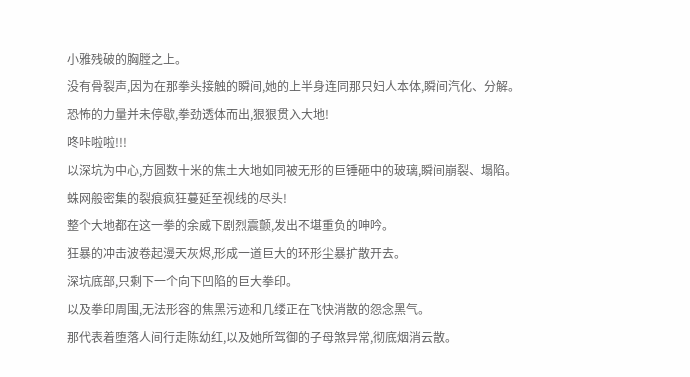小雅残破的胸膛之上。
没有骨裂声,因为在那拳头接触的瞬间,她的上半身连同那只妇人本体,瞬间汽化、分解。
恐怖的力量并未停歇,拳劲透体而出,狠狠贯入大地!
咚咔啦啦!!!
以深坑为中心,方圆数十米的焦土大地如同被无形的巨锤砸中的玻璃,瞬间崩裂、塌陷。
蛛网般密集的裂痕疯狂蔓延至视线的尽头!
整个大地都在这一拳的余威下剧烈震颤,发出不堪重负的呻吟。
狂暴的冲击波卷起漫天灰烬,形成一道巨大的环形尘暴扩散开去。
深坑底部,只剩下一个向下凹陷的巨大拳印。
以及拳印周围,无法形容的焦黑污迹和几缕正在飞快消散的怨念黑气。
那代表着堕落人间行走陈幼红,以及她所驾御的子母煞异常,彻底烟消云散。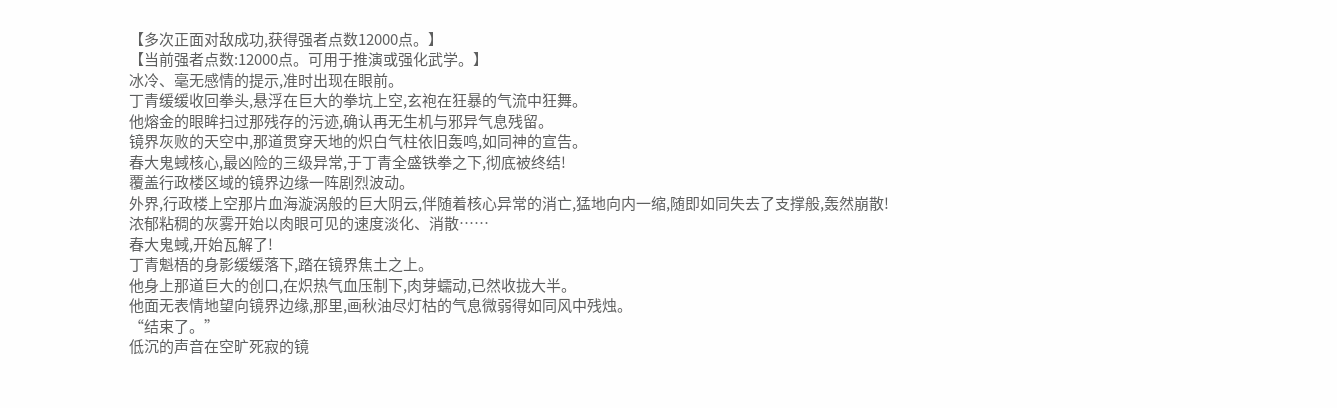【多次正面对敌成功,获得强者点数12000点。】
【当前强者点数:12000点。可用于推演或强化武学。】
冰冷、毫无感情的提示,准时出现在眼前。
丁青缓缓收回拳头,悬浮在巨大的拳坑上空,玄袍在狂暴的气流中狂舞。
他熔金的眼眸扫过那残存的污迹,确认再无生机与邪异气息残留。
镜界灰败的天空中,那道贯穿天地的炽白气柱依旧轰鸣,如同神的宣告。
春大鬼蜮核心,最凶险的三级异常,于丁青全盛铁拳之下,彻底被终结!
覆盖行政楼区域的镜界边缘一阵剧烈波动。
外界,行政楼上空那片血海漩涡般的巨大阴云,伴随着核心异常的消亡,猛地向内一缩,随即如同失去了支撑般,轰然崩散!
浓郁粘稠的灰雾开始以肉眼可见的速度淡化、消散……
春大鬼蜮,开始瓦解了!
丁青魁梧的身影缓缓落下,踏在镜界焦土之上。
他身上那道巨大的创口,在炽热气血压制下,肉芽蠕动,已然收拢大半。
他面无表情地望向镜界边缘,那里,画秋油尽灯枯的气息微弱得如同风中残烛。
“结束了。”
低沉的声音在空旷死寂的镜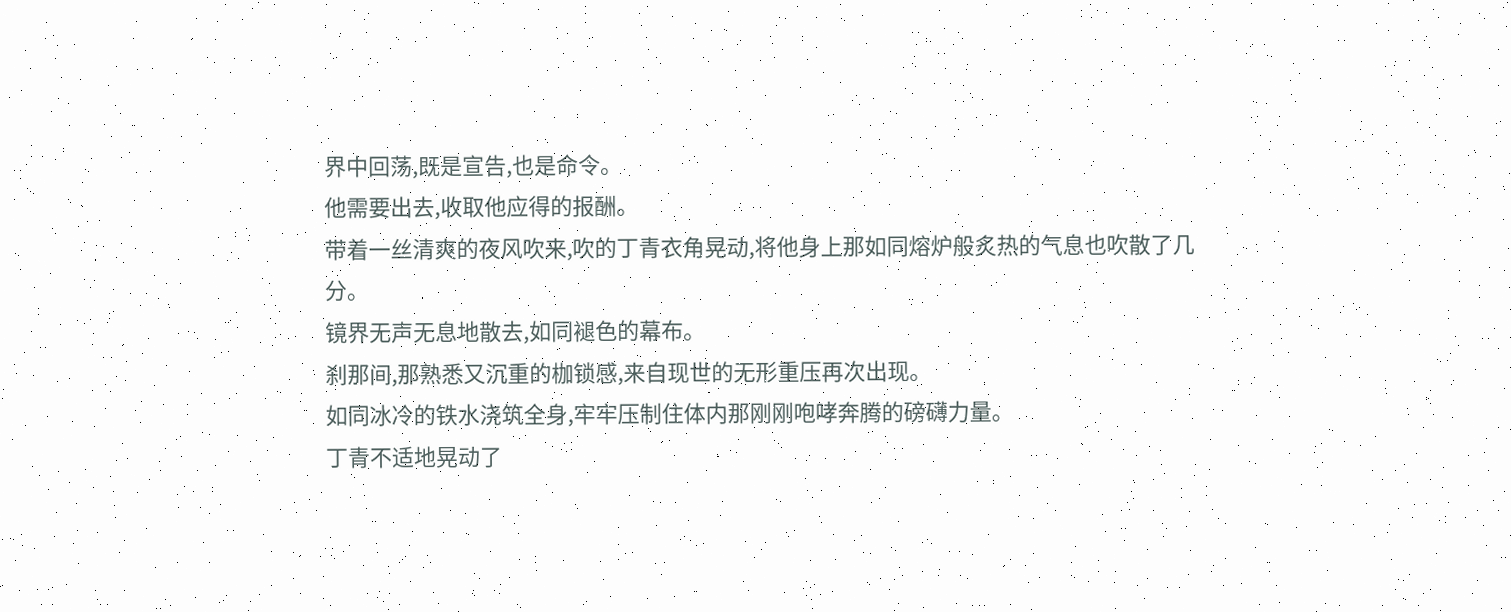界中回荡,既是宣告,也是命令。
他需要出去,收取他应得的报酬。
带着一丝清爽的夜风吹来,吹的丁青衣角晃动,将他身上那如同熔炉般炙热的气息也吹散了几分。
镜界无声无息地散去,如同褪色的幕布。
刹那间,那熟悉又沉重的枷锁感,来自现世的无形重压再次出现。
如同冰冷的铁水浇筑全身,牢牢压制住体内那刚刚咆哮奔腾的磅礴力量。
丁青不适地晃动了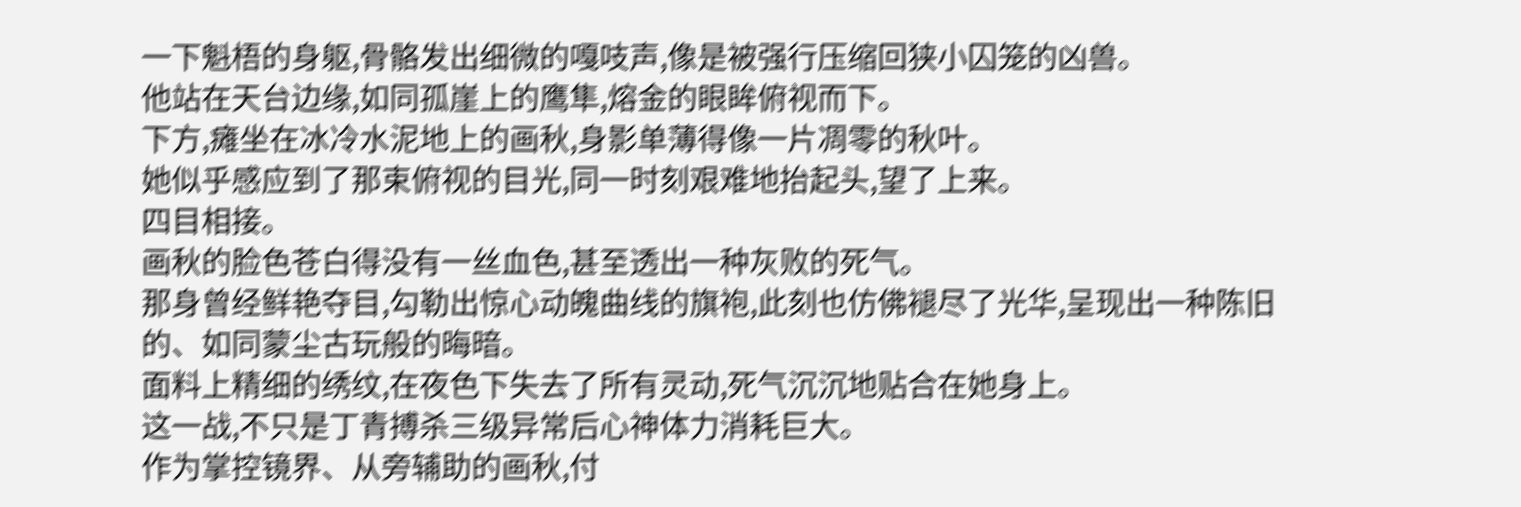一下魁梧的身躯,骨骼发出细微的嘎吱声,像是被强行压缩回狭小囚笼的凶兽。
他站在天台边缘,如同孤崖上的鹰隼,熔金的眼眸俯视而下。
下方,瘫坐在冰冷水泥地上的画秋,身影单薄得像一片凋零的秋叶。
她似乎感应到了那束俯视的目光,同一时刻艰难地抬起头,望了上来。
四目相接。
画秋的脸色苍白得没有一丝血色,甚至透出一种灰败的死气。
那身曾经鲜艳夺目,勾勒出惊心动魄曲线的旗袍,此刻也仿佛褪尽了光华,呈现出一种陈旧的、如同蒙尘古玩般的晦暗。
面料上精细的绣纹,在夜色下失去了所有灵动,死气沉沉地贴合在她身上。
这一战,不只是丁青搏杀三级异常后心神体力消耗巨大。
作为掌控镜界、从旁辅助的画秋,付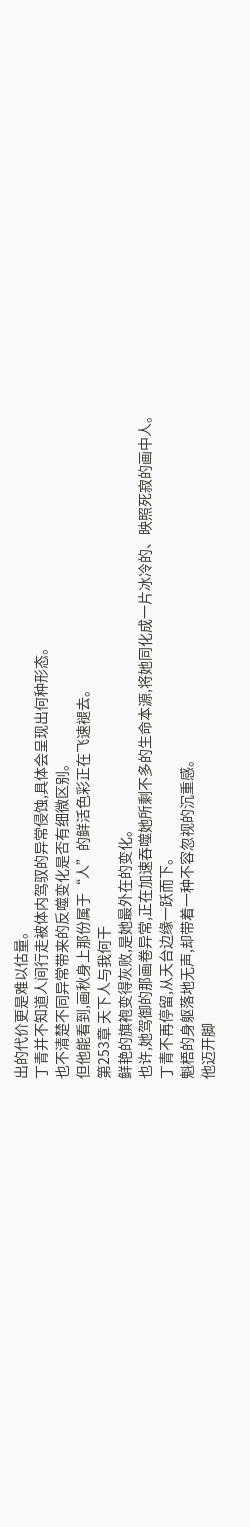出的代价更是难以估量。
丁青并不知道人间行走被体内驾驭的异常侵蚀,具体会呈现出何种形态。
也不清楚不同异常带来的反噬变化是否有细微区别。
但他能看到,画秋身上那份属于“人”的鲜活色彩正在飞速褪去。
第253章 天下人与我何干
鲜艳的旗袍变得灰败,是她最外在的变化。
也许,她驾御的那画卷异常,正在加速吞噬她所剩不多的生命本源,将她同化成一片冰冷的、映照死寂的画中人。
丁青不再停留,从天台边缘一跃而下。
魁梧的身躯落地无声,却带着一种不容忽视的沉重感。
他迈开脚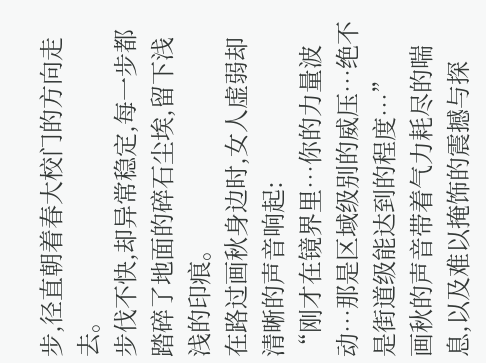步,径直朝着春大校门的方向走去。
步伐不快,却异常稳定,每一步都踏碎了地面的碎石尘埃,留下浅浅的印痕。
在路过画秋身边时,女人虚弱却清晰的声音响起:
“刚才在镜界里…你的力量波动…那是区域级别的威压…绝不是街道级能达到的程度…”
画秋的声音带着气力耗尽的喘息,以及难以掩饰的震撼与探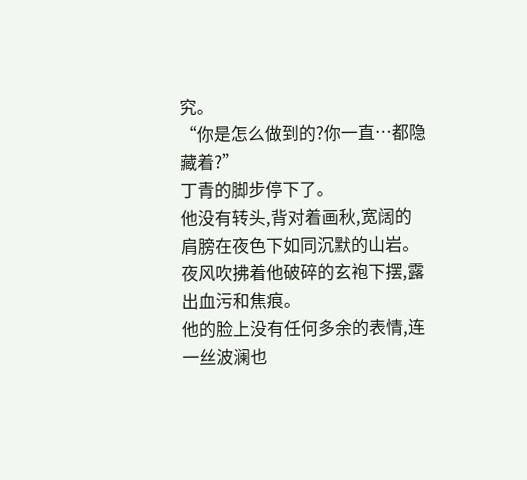究。
“你是怎么做到的?你一直…都隐藏着?”
丁青的脚步停下了。
他没有转头,背对着画秋,宽阔的肩膀在夜色下如同沉默的山岩。
夜风吹拂着他破碎的玄袍下摆,露出血污和焦痕。
他的脸上没有任何多余的表情,连一丝波澜也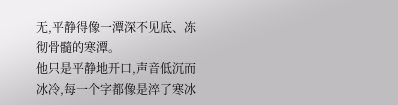无,平静得像一潭深不见底、冻彻骨髓的寒潭。
他只是平静地开口,声音低沉而冰冷,每一个字都像是淬了寒冰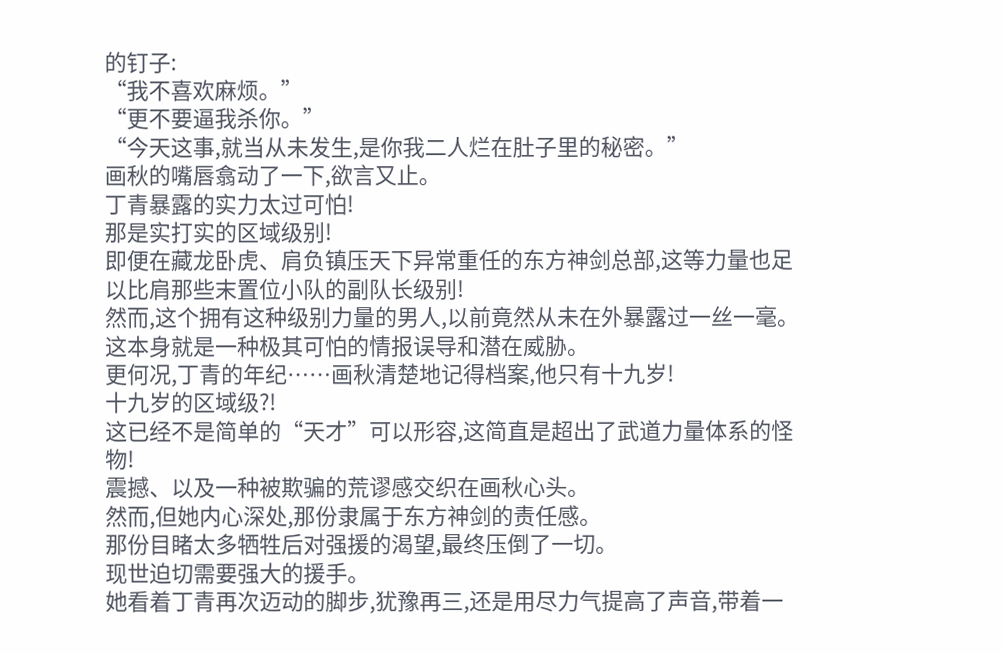的钉子:
“我不喜欢麻烦。”
“更不要逼我杀你。”
“今天这事,就当从未发生,是你我二人烂在肚子里的秘密。”
画秋的嘴唇翕动了一下,欲言又止。
丁青暴露的实力太过可怕!
那是实打实的区域级别!
即便在藏龙卧虎、肩负镇压天下异常重任的东方神剑总部,这等力量也足以比肩那些末置位小队的副队长级别!
然而,这个拥有这种级别力量的男人,以前竟然从未在外暴露过一丝一毫。
这本身就是一种极其可怕的情报误导和潜在威胁。
更何况,丁青的年纪……画秋清楚地记得档案,他只有十九岁!
十九岁的区域级?!
这已经不是简单的“天才”可以形容,这简直是超出了武道力量体系的怪物!
震撼、以及一种被欺骗的荒谬感交织在画秋心头。
然而,但她内心深处,那份隶属于东方神剑的责任感。
那份目睹太多牺牲后对强援的渴望,最终压倒了一切。
现世迫切需要强大的援手。
她看着丁青再次迈动的脚步,犹豫再三,还是用尽力气提高了声音,带着一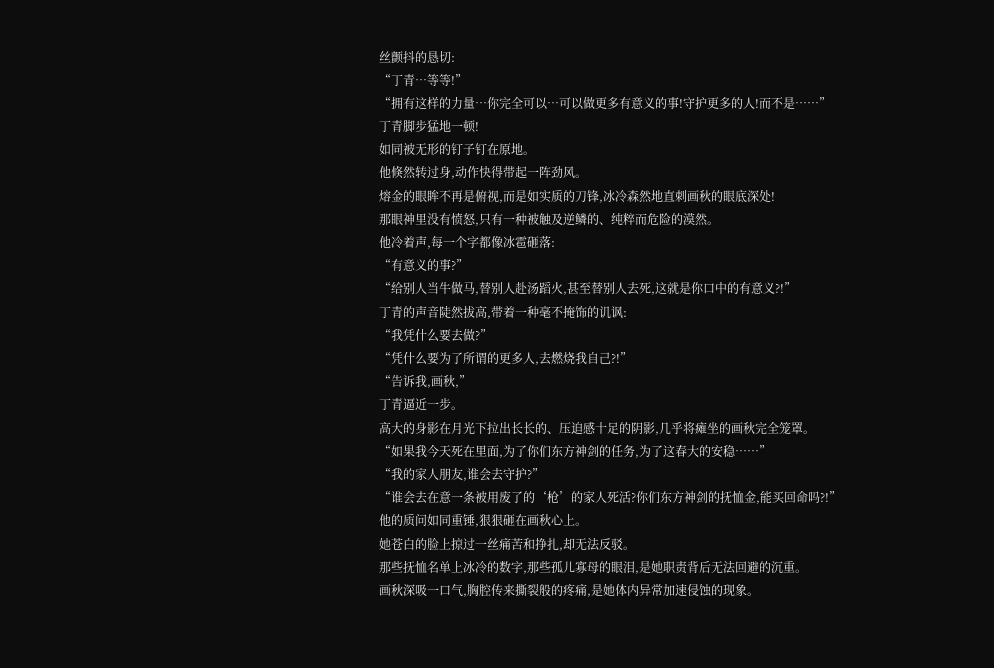丝颤抖的恳切:
“丁青…等等!”
“拥有这样的力量…你完全可以…可以做更多有意义的事!守护更多的人!而不是……”
丁青脚步猛地一顿!
如同被无形的钉子钉在原地。
他倏然转过身,动作快得带起一阵劲风。
熔金的眼眸不再是俯视,而是如实质的刀锋,冰冷森然地直刺画秋的眼底深处!
那眼神里没有愤怒,只有一种被触及逆鳞的、纯粹而危险的漠然。
他冷着声,每一个字都像冰雹砸落:
“有意义的事?”
“给别人当牛做马,替别人赴汤蹈火,甚至替别人去死,这就是你口中的有意义?!”
丁青的声音陡然拔高,带着一种毫不掩饰的讥讽:
“我凭什么要去做?”
“凭什么要为了所谓的更多人,去燃烧我自己?!”
“告诉我,画秋,”
丁青逼近一步。
高大的身影在月光下拉出长长的、压迫感十足的阴影,几乎将瘫坐的画秋完全笼罩。
“如果我今天死在里面,为了你们东方神剑的任务,为了这春大的安稳……”
“我的家人朋友,谁会去守护?”
“谁会去在意一条被用废了的‘枪’的家人死活?你们东方神剑的抚恤金,能买回命吗?!”
他的质问如同重锤,狠狠砸在画秋心上。
她苍白的脸上掠过一丝痛苦和挣扎,却无法反驳。
那些抚恤名单上冰冷的数字,那些孤儿寡母的眼泪,是她职责背后无法回避的沉重。
画秋深吸一口气,胸腔传来撕裂般的疼痛,是她体内异常加速侵蚀的现象。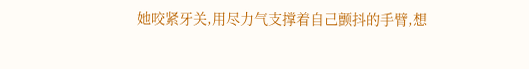她咬紧牙关,用尽力气支撑着自己颤抖的手臂,想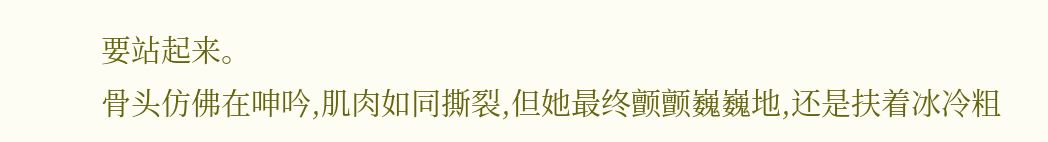要站起来。
骨头仿佛在呻吟,肌肉如同撕裂,但她最终颤颤巍巍地,还是扶着冰冷粗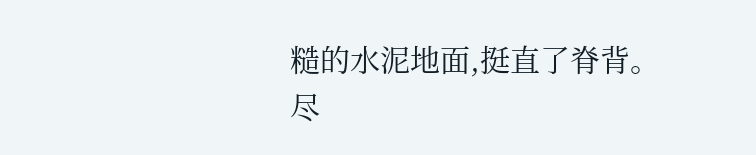糙的水泥地面,挺直了脊背。
尽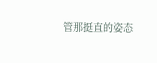管那挺直的姿态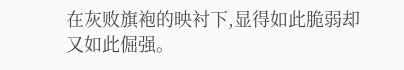在灰败旗袍的映衬下,显得如此脆弱却又如此倔强。